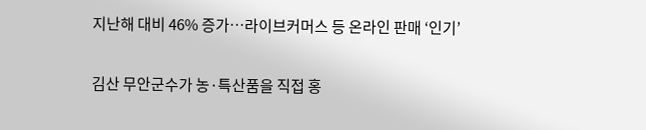지난해 대비 46% 증가…라이브커머스 등 온라인 판매 ‘인기’

김산 무안군수가 농·특산품을 직접 홍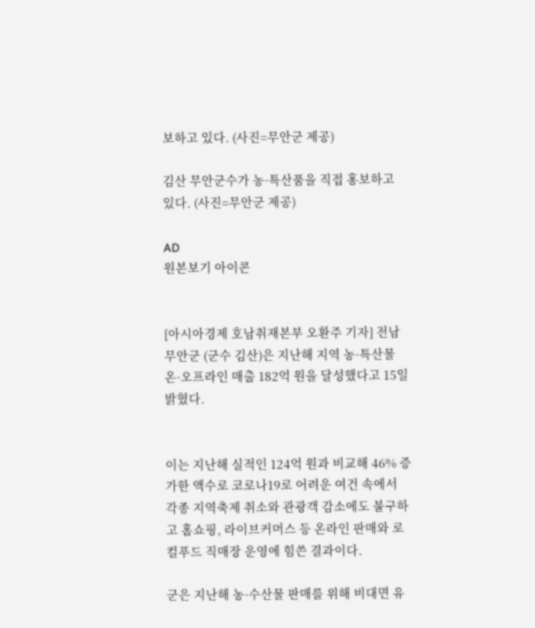보하고 있다. (사진=무안군 제공)

김산 무안군수가 농·특산품을 직접 홍보하고 있다. (사진=무안군 제공)

AD
원본보기 아이콘


[아시아경제 호남취재본부 오환주 기자] 전남 무안군 (군수 김산)은 지난해 지역 농·특산물 온·오프라인 매출 182억 원을 달성했다고 15일 밝혔다.


이는 지난해 실적인 124억 원과 비교해 46% 증가한 액수로 코로나19로 어려운 여건 속에서 각종 지역축제 취소와 관광객 감소에도 불구하고 홈쇼핑, 라이브커머스 등 온라인 판매와 로컬푸드 직매장 운영에 힘쓴 결과이다.

군은 지난해 농·수산물 판매를 위해 비대면 유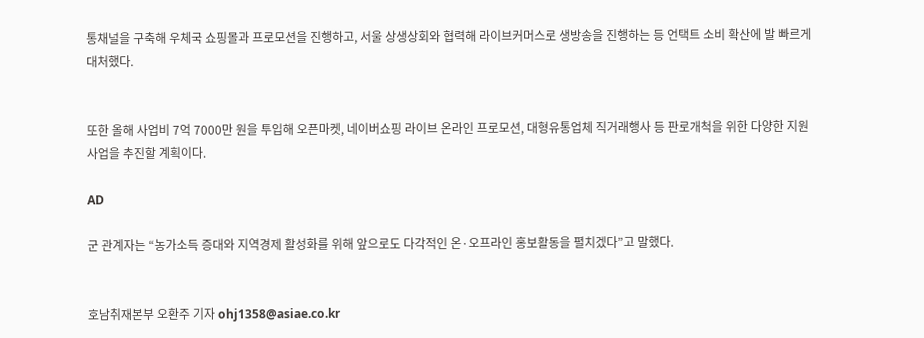통채널을 구축해 우체국 쇼핑몰과 프로모션을 진행하고, 서울 상생상회와 협력해 라이브커머스로 생방송을 진행하는 등 언택트 소비 확산에 발 빠르게 대처했다.


또한 올해 사업비 7억 7000만 원을 투입해 오픈마켓, 네이버쇼핑 라이브 온라인 프로모션, 대형유통업체 직거래행사 등 판로개척을 위한 다양한 지원 사업을 추진할 계획이다.

AD

군 관계자는 “농가소득 증대와 지역경제 활성화를 위해 앞으로도 다각적인 온·오프라인 홍보활동을 펼치겠다”고 말했다.


호남취재본부 오환주 기자 ohj1358@asiae.co.kr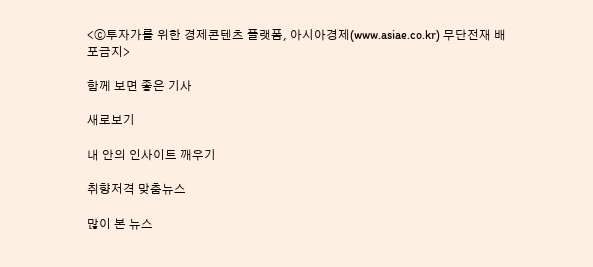<ⓒ투자가를 위한 경제콘텐츠 플랫폼, 아시아경제(www.asiae.co.kr) 무단전재 배포금지>

함께 보면 좋은 기사

새로보기

내 안의 인사이트 깨우기

취향저격 맞춤뉴스

많이 본 뉴스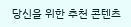당신을 위한 추천 콘텐츠